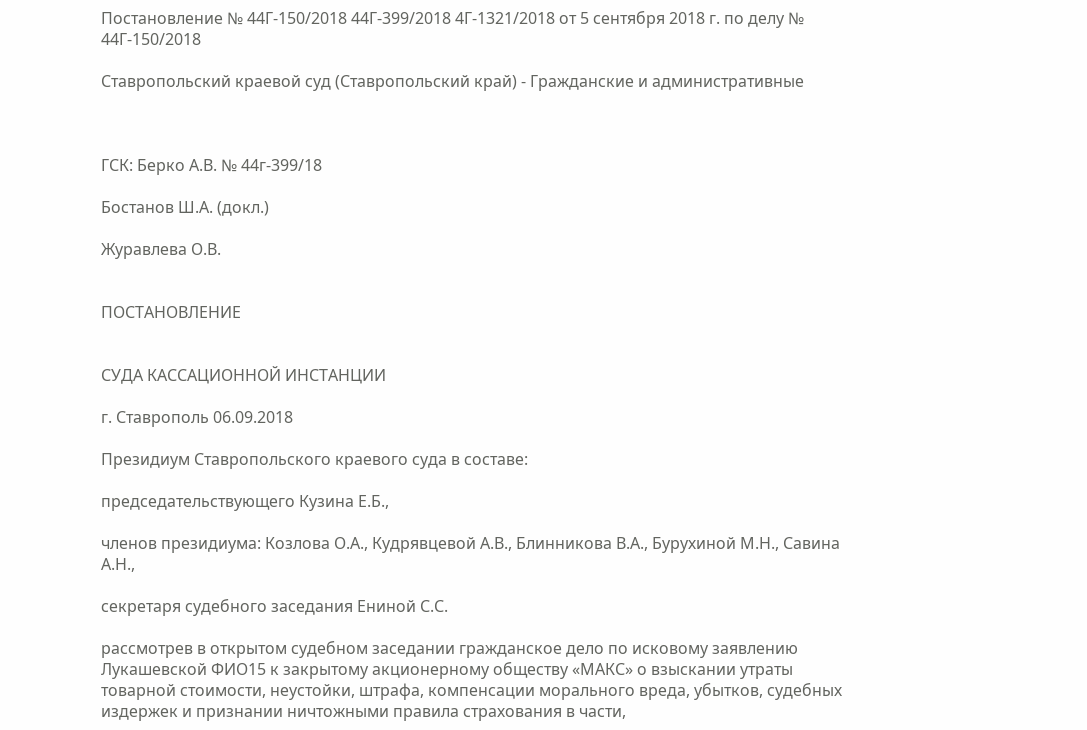Постановление № 44Г-150/2018 44Г-399/2018 4Г-1321/2018 от 5 сентября 2018 г. по делу № 44Г-150/2018

Ставропольский краевой суд (Ставропольский край) - Гражданские и административные



ГСК: Берко А.В. № 44г-399/18

Бостанов Ш.А. (докл.)

Журавлева О.В.


ПОСТАНОВЛЕНИЕ


СУДА КАССАЦИОННОЙ ИНСТАНЦИИ

г. Ставрополь 06.09.2018

Президиум Ставропольского краевого суда в составе:

председательствующего Кузина Е.Б.,

членов президиума: Козлова О.А., Кудрявцевой А.В., Блинникова В.А., Бурухиной М.Н., Савина А.Н.,

секретаря судебного заседания Ениной С.С.

рассмотрев в открытом судебном заседании гражданское дело по исковому заявлению Лукашевской ФИО15 к закрытому акционерному обществу «МАКС» о взыскании утраты товарной стоимости, неустойки, штрафа, компенсации морального вреда, убытков, судебных издержек и признании ничтожными правила страхования в части,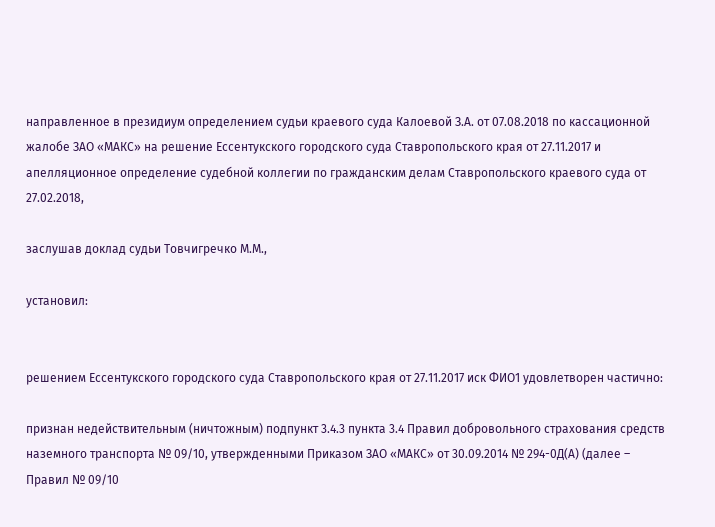направленное в президиум определением судьи краевого суда Калоевой З.А. от 07.08.2018 по кассационной жалобе ЗАО «МАКС» на решение Ессентукского городского суда Ставропольского края от 27.11.2017 и апелляционное определение судебной коллегии по гражданским делам Ставропольского краевого суда от 27.02.2018,

заслушав доклад судьи Товчигречко М.М.,

установил:


решением Ессентукского городского суда Ставропольского края от 27.11.2017 иск ФИО1 удовлетворен частично:

признан недействительным (ничтожным) подпункт 3.4.3 пункта 3.4 Правил добровольного страхования средств наземного транспорта № 09/10, утвержденными Приказом ЗАО «МАКС» от 30.09.2014 № 294-0Д(А) (далее – Правил № 09/10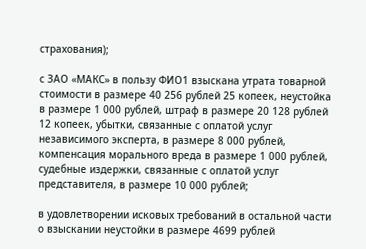страхования);

с ЗАО «МАКС» в пользу ФИО1 взыскана утрата товарной стоимости в размере 40 256 рублей 25 копеек, неустойка в размере 1 000 рублей, штраф в размере 20 128 рублей 12 копеек, убытки, связанные с оплатой услуг независимого эксперта, в размере 8 000 рублей, компенсация морального вреда в размере 1 000 рублей, судебные издержки, связанные с оплатой услуг представителя, в размере 10 000 рублей;

в удовлетворении исковых требований в остальной части о взыскании неустойки в размере 4699 рублей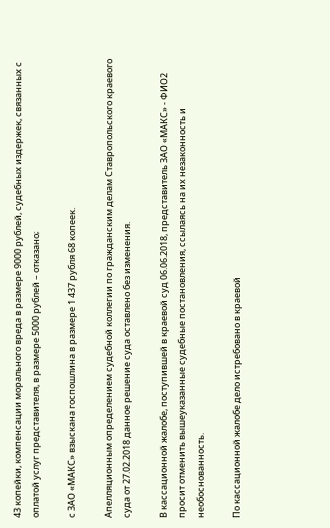43 копейки, компенсации морального вреда в размере 9000 рублей, судебных издержек, связанных с оплатой услуг представителя, в размере 5000 рублей – отказано;

с ЗАО «МАКС» взыскана госпошлина в размере 1 437 рубля 68 копеек.

Апелляционным определением судебной коллегии по гражданским делам Ставропольского краевого суда от 27.02.2018 данное решение суда оставлено без изменения.

В кассационной жалобе, поступившей в краевой суд 06.06.2018, представитель ЗАО «МАКС» - ФИО2 просит отменить вышеуказанные судебные постановления, ссылаясь на их незаконность и необоснованность.

По кассационной жалобе дело истребовано в краевой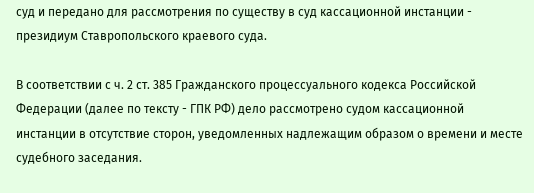суд и передано для рассмотрения по существу в суд кассационной инстанции - президиум Ставропольского краевого суда.

В соответствии с ч. 2 ст. 385 Гражданского процессуального кодекса Российской Федерации (далее по тексту - ГПК РФ) дело рассмотрено судом кассационной инстанции в отсутствие сторон, уведомленных надлежащим образом о времени и месте судебного заседания.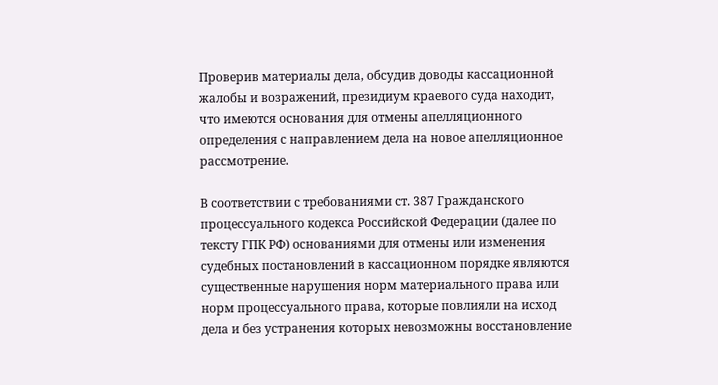Проверив материалы дела, обсудив доводы кассационной жалобы и возражений, президиум краевого суда находит, что имеются основания для отмены апелляционного определения с направлением дела на новое апелляционное рассмотрение.

В соответствии с требованиями ст. 387 Гражданского процессуального кодекса Российской Федерации (далее по тексту ГПК РФ) основаниями для отмены или изменения судебных постановлений в кассационном порядке являются существенные нарушения норм материального права или норм процессуального права, которые повлияли на исход дела и без устранения которых невозможны восстановление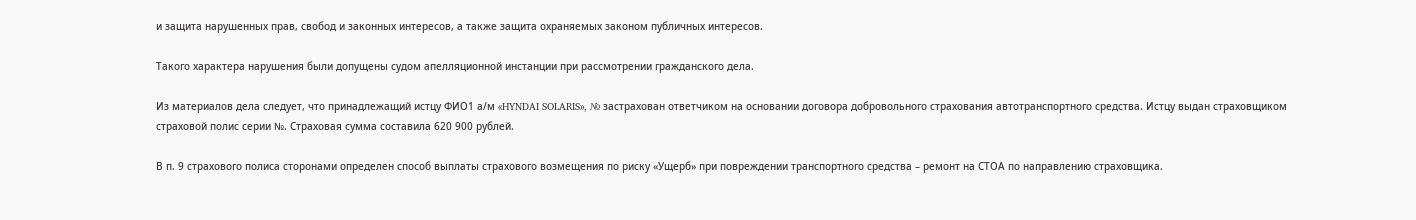и защита нарушенных прав, свобод и законных интересов, а также защита охраняемых законом публичных интересов.

Такого характера нарушения были допущены судом апелляционной инстанции при рассмотрении гражданского дела.

Из материалов дела следует, что принадлежащий истцу ФИО1 а/м «HYNDAI SOLARIS», № застрахован ответчиком на основании договора добровольного страхования автотранспортного средства. Истцу выдан страховщиком страховой полис серии №. Страховая сумма составила 620 900 рублей.

В п. 9 страхового полиса сторонами определен способ выплаты страхового возмещения по риску «Ущерб» при повреждении транспортного средства – ремонт на СТОА по направлению страховщика.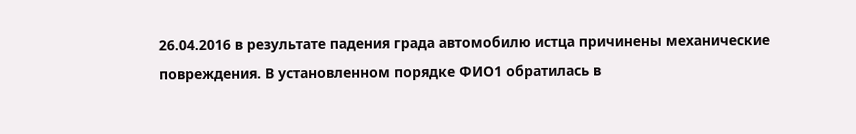26.04.2016 в результате падения града автомобилю истца причинены механические повреждения. В установленном порядке ФИО1 обратилась в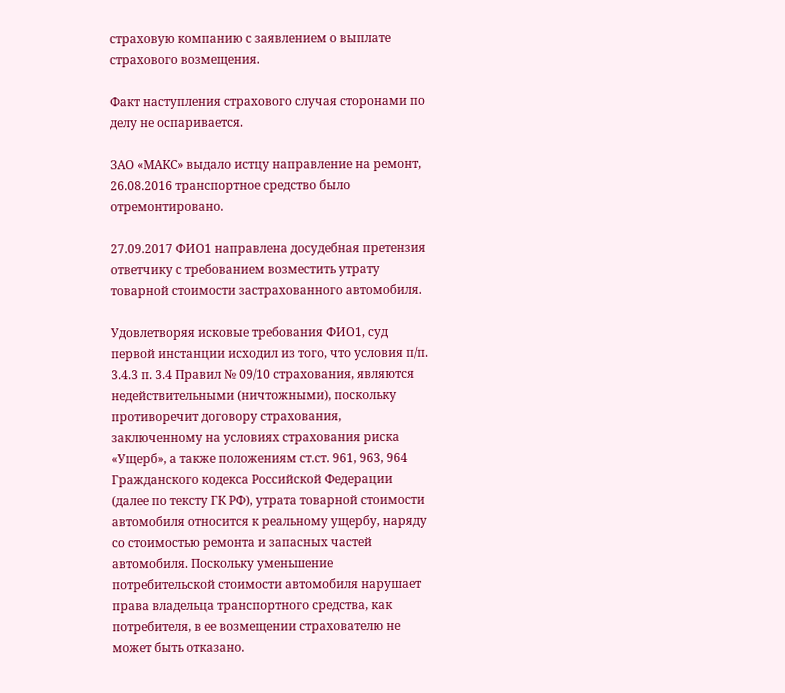страховую компанию с заявлением о выплате страхового возмещения.

Факт наступления страхового случая сторонами по делу не оспаривается.

ЗАО «МАКС» выдало истцу направление на ремонт, 26.08.2016 транспортное средство было отремонтировано.

27.09.2017 ФИО1 направлена досудебная претензия ответчику с требованием возместить утрату товарной стоимости застрахованного автомобиля.

Удовлетворяя исковые требования ФИО1, суд первой инстанции исходил из того, что условия п/п. 3.4.3 п. 3.4 Правил № 09/10 страхования, являются недействительными (ничтожными), поскольку противоречит договору страхования, заключенному на условиях страхования риска «Ущерб», а также положениям ст.ст. 961, 963, 964 Гражданского кодекса Российской Федерации (далее по тексту ГК РФ), утрата товарной стоимости автомобиля относится к реальному ущербу, наряду со стоимостью ремонта и запасных частей автомобиля. Поскольку уменьшение потребительской стоимости автомобиля нарушает права владельца транспортного средства, как потребителя, в ее возмещении страхователю не может быть отказано.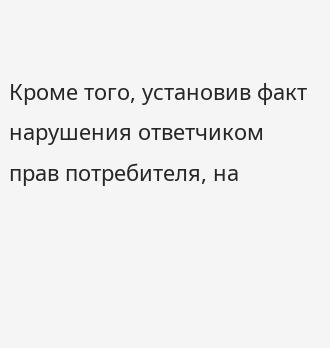Кроме того, установив факт нарушения ответчиком прав потребителя, на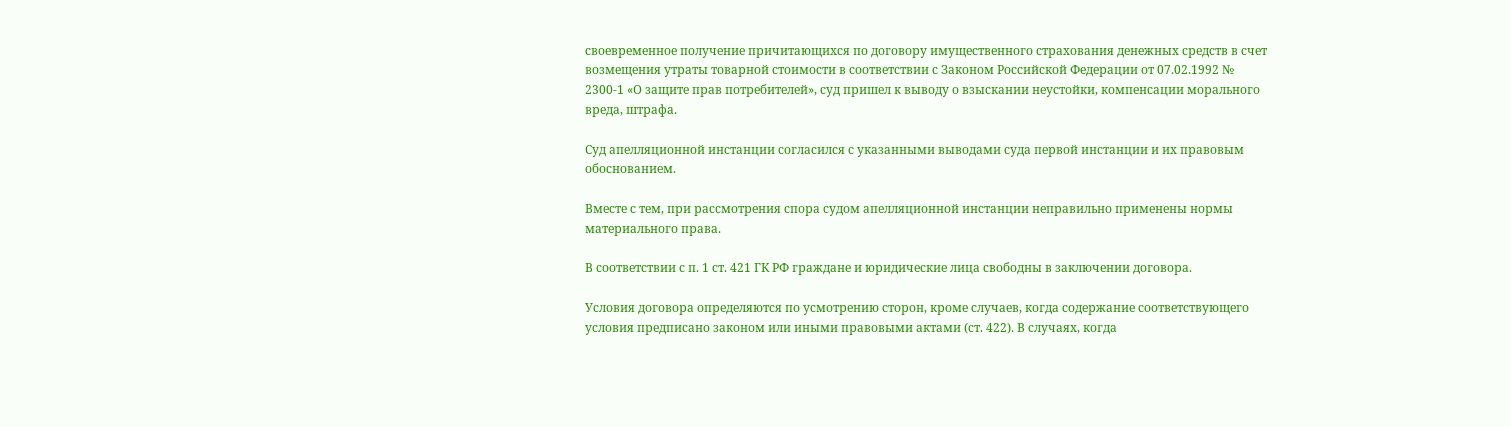своевременное получение причитающихся по договору имущественного страхования денежных средств в счет возмещения утраты товарной стоимости в соответствии с Законом Российской Федерации от 07.02.1992 № 2300-1 «О защите прав потребителей», суд пришел к выводу о взыскании неустойки, компенсации морального вреда, штрафа.

Суд апелляционной инстанции согласился с указанными выводами суда первой инстанции и их правовым обоснованием.

Вместе с тем, при рассмотрения спора судом апелляционной инстанции неправильно применены нормы материального права.

В соответствии с п. 1 ст. 421 ГК РФ граждане и юридические лица свободны в заключении договора.

Условия договора определяются по усмотрению сторон, кроме случаев, когда содержание соответствующего условия предписано законом или иными правовыми актами (ст. 422). В случаях, когда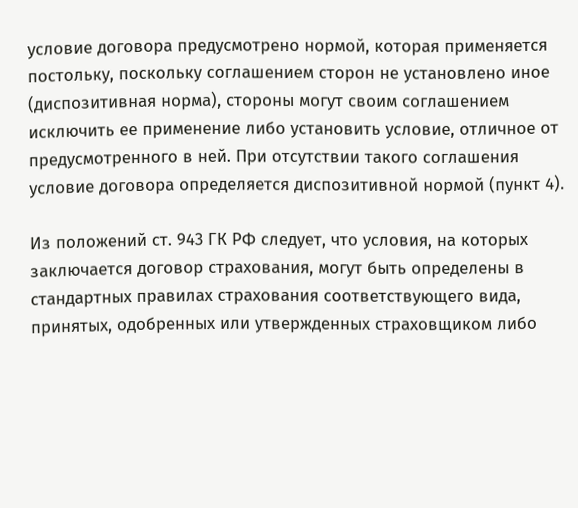условие договора предусмотрено нормой, которая применяется постольку, поскольку соглашением сторон не установлено иное (диспозитивная норма), стороны могут своим соглашением исключить ее применение либо установить условие, отличное от предусмотренного в ней. При отсутствии такого соглашения условие договора определяется диспозитивной нормой (пункт 4).

Из положений ст. 943 ГК РФ следует, что условия, на которых заключается договор страхования, могут быть определены в стандартных правилах страхования соответствующего вида, принятых, одобренных или утвержденных страховщиком либо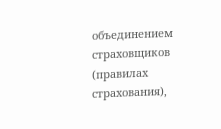объединением страховщиков (правилах страхования),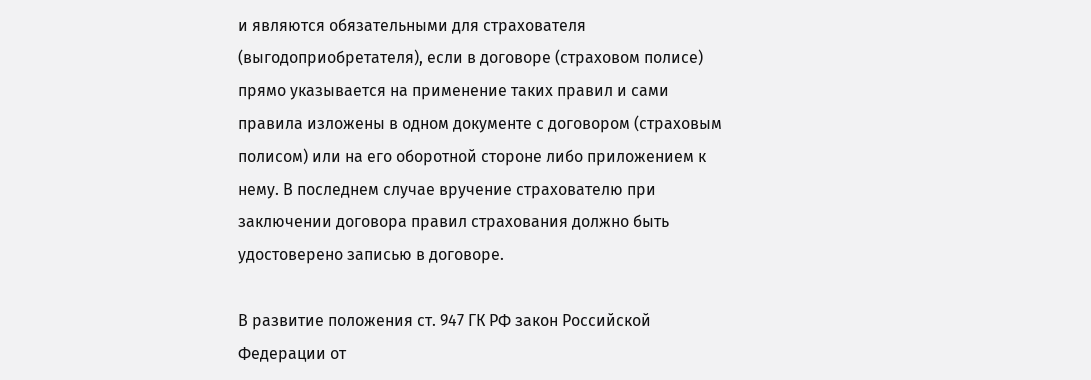и являются обязательными для страхователя (выгодоприобретателя), если в договоре (страховом полисе) прямо указывается на применение таких правил и сами правила изложены в одном документе с договором (страховым полисом) или на его оборотной стороне либо приложением к нему. В последнем случае вручение страхователю при заключении договора правил страхования должно быть удостоверено записью в договоре.

В развитие положения ст. 947 ГК РФ закон Российской Федерации от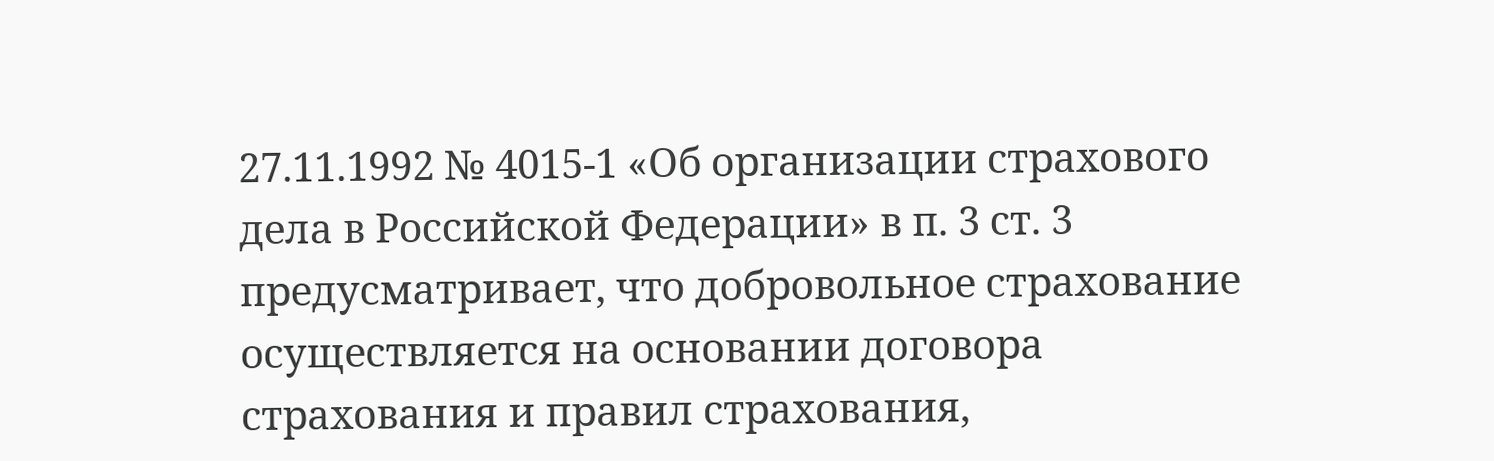27.11.1992 № 4015-1 «Об организации страхового дела в Российской Федерации» в п. 3 ст. 3 предусматривает, что добровольное страхование осуществляется на основании договора страхования и правил страхования,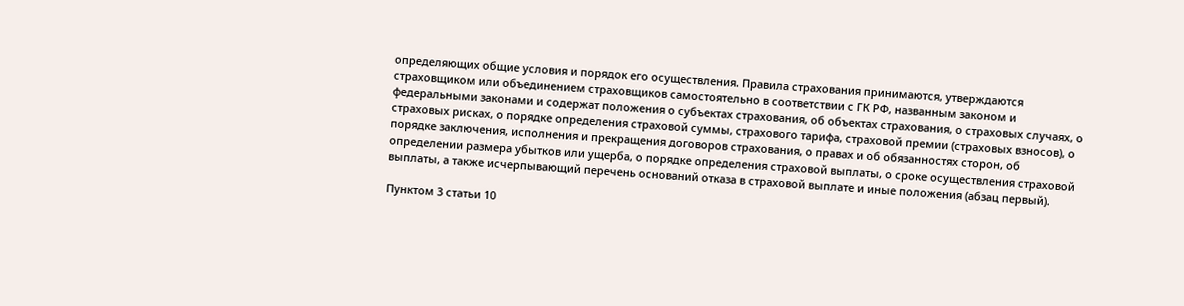определяющих общие условия и порядок его осуществления. Правила страхования принимаются, утверждаются страховщиком или объединением страховщиков самостоятельно в соответствии с ГК РФ, названным законом и федеральными законами и содержат положения о субъектах страхования, об объектах страхования, о страховых случаях, о страховых рисках, о порядке определения страховой суммы, страхового тарифа, страховой премии (страховых взносов), о порядке заключения, исполнения и прекращения договоров страхования, о правах и об обязанностях сторон, об определении размера убытков или ущерба, о порядке определения страховой выплаты, о сроке осуществления страховой выплаты, а также исчерпывающий перечень оснований отказа в страховой выплате и иные положения (абзац первый).

Пунктом 3 статьи 10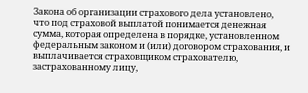Закона об организации страхового дела установлено, что под страховой выплатой понимается денежная сумма, которая определена в порядке, установленном федеральным законом и (или) договором страхования, и выплачивается страховщиком страхователю, застрахованному лицу,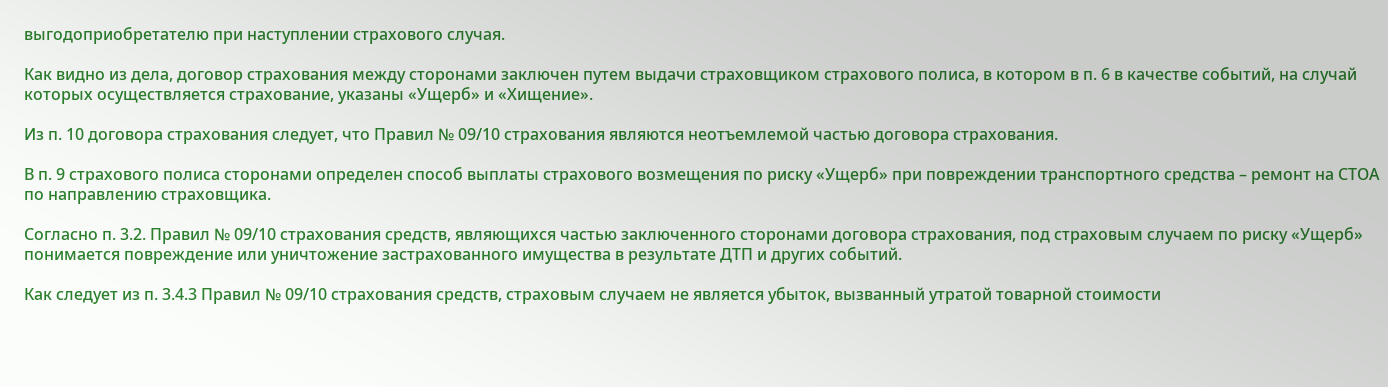выгодоприобретателю при наступлении страхового случая.

Как видно из дела, договор страхования между сторонами заключен путем выдачи страховщиком страхового полиса, в котором в п. 6 в качестве событий, на случай которых осуществляется страхование, указаны «Ущерб» и «Хищение».

Из п. 10 договора страхования следует, что Правил № 09/10 страхования являются неотъемлемой частью договора страхования.

В п. 9 страхового полиса сторонами определен способ выплаты страхового возмещения по риску «Ущерб» при повреждении транспортного средства – ремонт на СТОА по направлению страховщика.

Согласно п. 3.2. Правил № 09/10 страхования средств, являющихся частью заключенного сторонами договора страхования, под страховым случаем по риску «Ущерб» понимается повреждение или уничтожение застрахованного имущества в результате ДТП и других событий.

Как следует из п. 3.4.3 Правил № 09/10 страхования средств, страховым случаем не является убыток, вызванный утратой товарной стоимости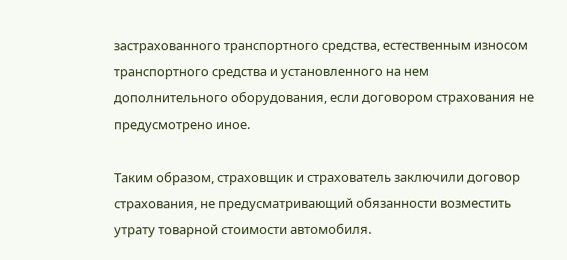застрахованного транспортного средства, естественным износом транспортного средства и установленного на нем дополнительного оборудования, если договором страхования не предусмотрено иное.

Таким образом, страховщик и страхователь заключили договор страхования, не предусматривающий обязанности возместить утрату товарной стоимости автомобиля.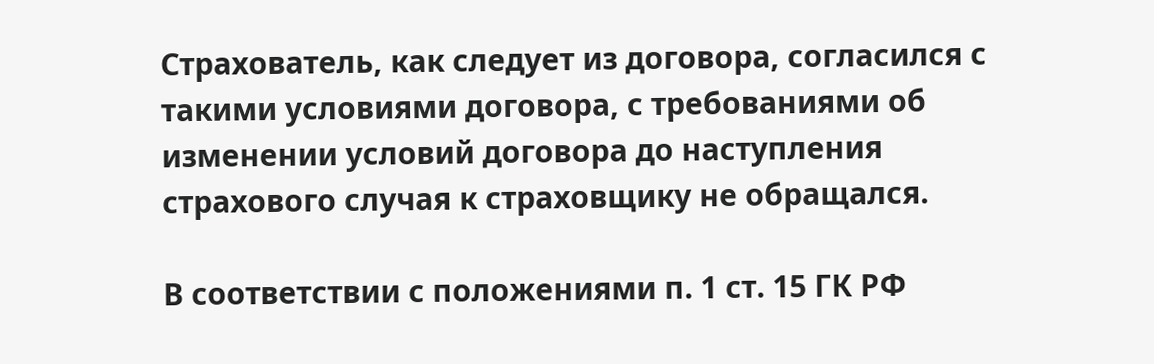Страхователь, как следует из договора, согласился с такими условиями договора, с требованиями об изменении условий договора до наступления страхового случая к страховщику не обращался.

В соответствии с положениями п. 1 ст. 15 ГК РФ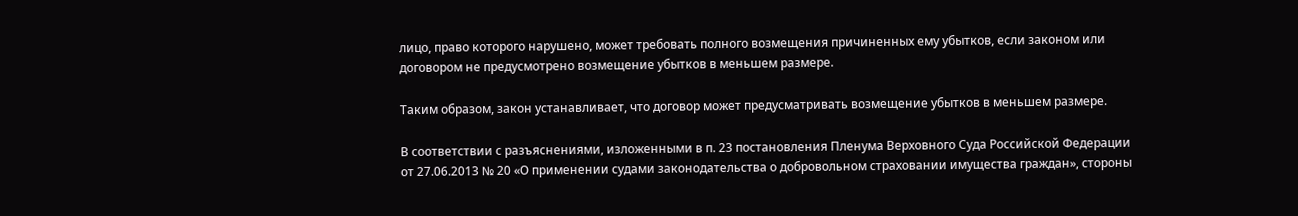лицо, право которого нарушено, может требовать полного возмещения причиненных ему убытков, если законом или договором не предусмотрено возмещение убытков в меньшем размере.

Таким образом, закон устанавливает, что договор может предусматривать возмещение убытков в меньшем размере.

В соответствии с разъяснениями, изложенными в п. 23 постановления Пленума Верховного Суда Российской Федерации от 27.06.2013 № 20 «О применении судами законодательства о добровольном страховании имущества граждан», стороны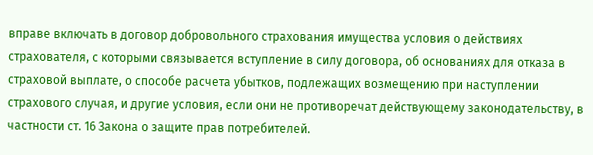вправе включать в договор добровольного страхования имущества условия о действиях страхователя, с которыми связывается вступление в силу договора, об основаниях для отказа в страховой выплате, о способе расчета убытков, подлежащих возмещению при наступлении страхового случая, и другие условия, если они не противоречат действующему законодательству, в частности ст. 16 Закона о защите прав потребителей.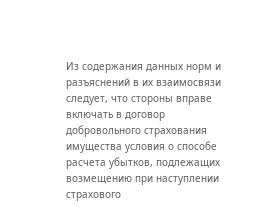Из содержания данных норм и разъяснений в их взаимосвязи следует, что стороны вправе включать в договор добровольного страхования имущества условия о способе расчета убытков, подлежащих возмещению при наступлении страхового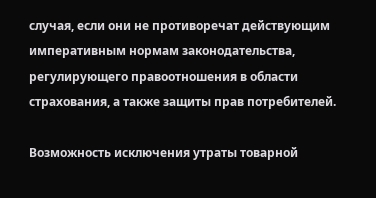случая, если они не противоречат действующим императивным нормам законодательства, регулирующего правоотношения в области страхования, а также защиты прав потребителей.

Возможность исключения утраты товарной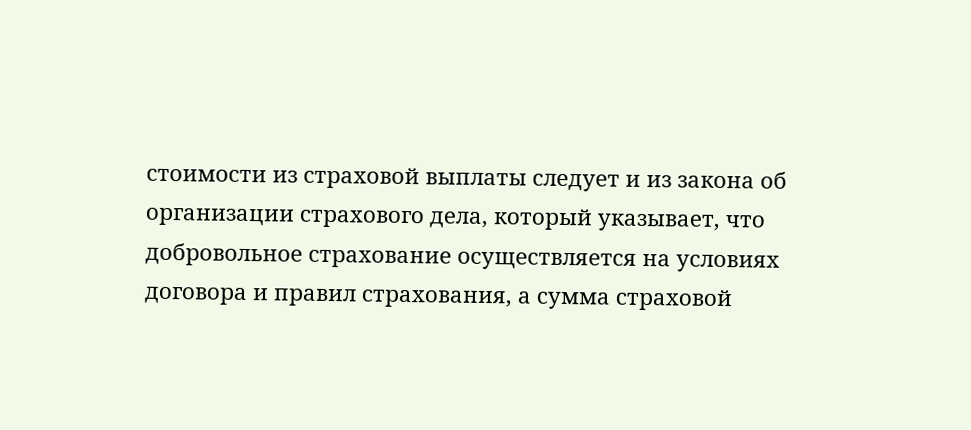стоимости из страховой выплаты следует и из закона об организации страхового дела, который указывает, что добровольное страхование осуществляется на условиях договора и правил страхования, а сумма страховой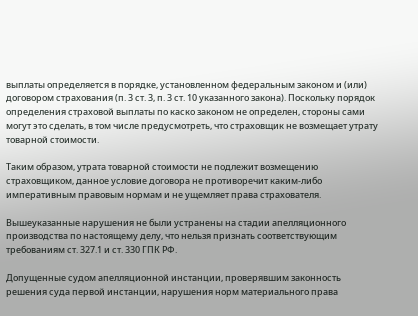выплаты определяется в порядке, установленном федеральным законом и (или) договором страхования (п. 3 ст. 3, п. 3 ст. 10 указанного закона). Поскольку порядок определения страховой выплаты по каско законом не определен, стороны сами могут это сделать, в том числе предусмотреть, что страховщик не возмещает утрату товарной стоимости.

Таким образом, утрата товарной стоимости не подлежит возмещению страховщиком, данное условие договора не противоречит каким-либо императивным правовым нормам и не ущемляет права страхователя.

Вышеуказанные нарушения не были устранены на стадии апелляционного производства по настоящему делу, что нельзя признать соответствующим требованиям ст. 327.1 и ст. 330 ГПК РФ.

Допущенные судом апелляционной инстанции, проверявшим законность решения суда первой инстанции, нарушения норм материального права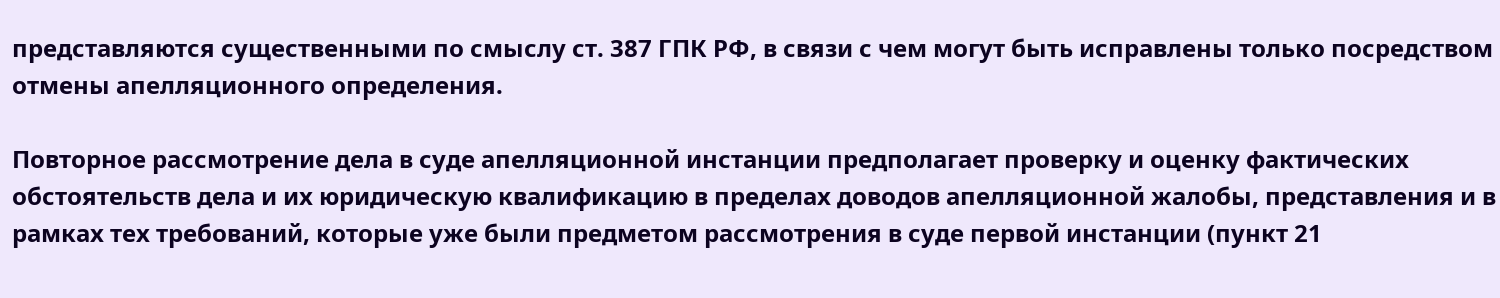представляются существенными по смыслу ст. 387 ГПК РФ, в связи с чем могут быть исправлены только посредством отмены апелляционного определения.

Повторное рассмотрение дела в суде апелляционной инстанции предполагает проверку и оценку фактических обстоятельств дела и их юридическую квалификацию в пределах доводов апелляционной жалобы, представления и в рамках тех требований, которые уже были предметом рассмотрения в суде первой инстанции (пункт 21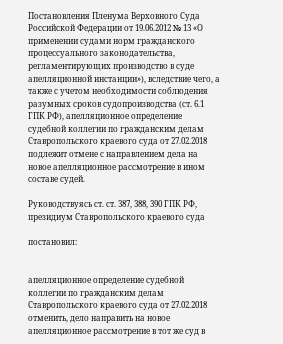Постановления Пленума Верховного Суда Российской Федерации от 19.06.2012 № 13 «О применении судами норм гражданского процессуального законодательства, регламентирующих производство в суде апелляционной инстанции»), вследствие чего, а также с учетом необходимости соблюдения разумных сроков судопроизводства (ст. 6.1 ГПК РФ), апелляционное определение судебной коллегии по гражданским делам Ставропольского краевого суда от 27.02.2018 подлежит отмене с направлением дела на новое апелляционное рассмотрение в ином составе судей.

Руководствуясь ст. ст. 387, 388, 390 ГПК РФ, президиум Ставропольского краевого суда

постановил:


апелляционное определение судебной коллегии по гражданским делам Ставропольского краевого суда от 27.02.2018 отменить, дело направить на новое апелляционное рассмотрение в тот же суд в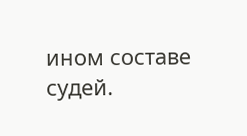ином составе судей.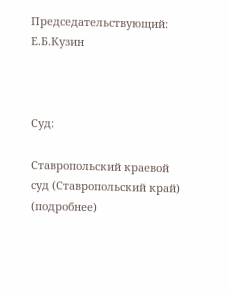Председательствующий: Е.Б.Кузин



Суд:

Ставропольский краевой суд (Ставропольский край) (подробнее)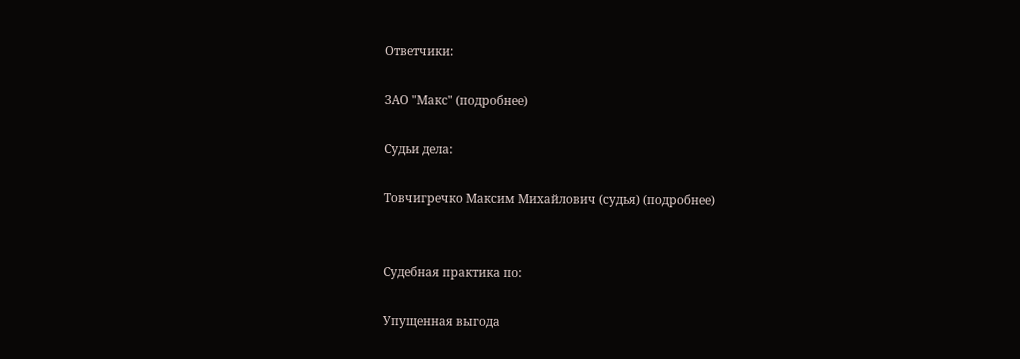Ответчики:

ЗАО "Макс" (подробнее)

Судьи дела:

Товчигречко Максим Михайлович (судья) (подробнее)


Судебная практика по:

Упущенная выгода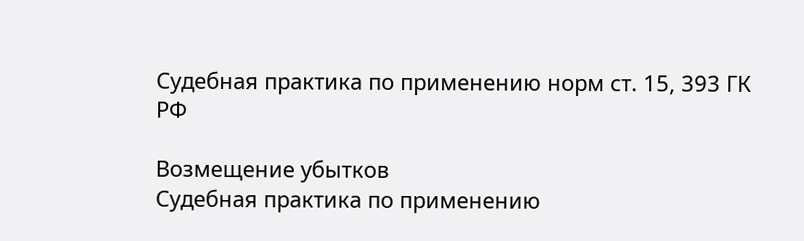Судебная практика по применению норм ст. 15, 393 ГК РФ

Возмещение убытков
Судебная практика по применению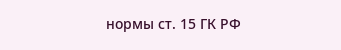нормы ст. 15 ГК РФ